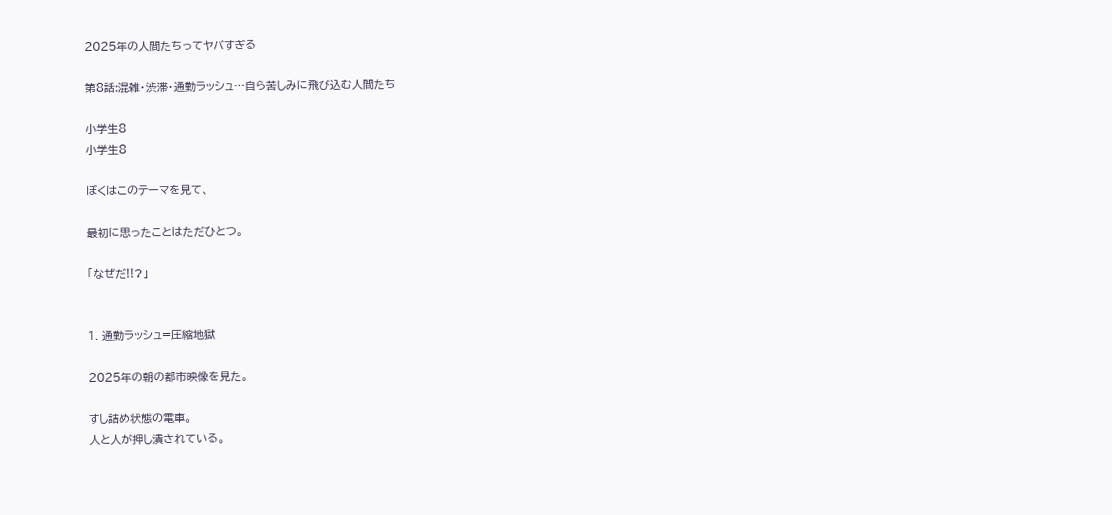2025年の人間たちってヤバすぎる

第8話:混雑・渋滞・通勤ラッシュ…自ら苦しみに飛び込む人間たち

小学生8
小学生8

ぼくはこのテーマを見て、

最初に思ったことはただひとつ。

「なぜだ!!?」


1. 通勤ラッシュ=圧縮地獄

2025年の朝の都市映像を見た。

すし詰め状態の電車。
人と人が押し潰されている。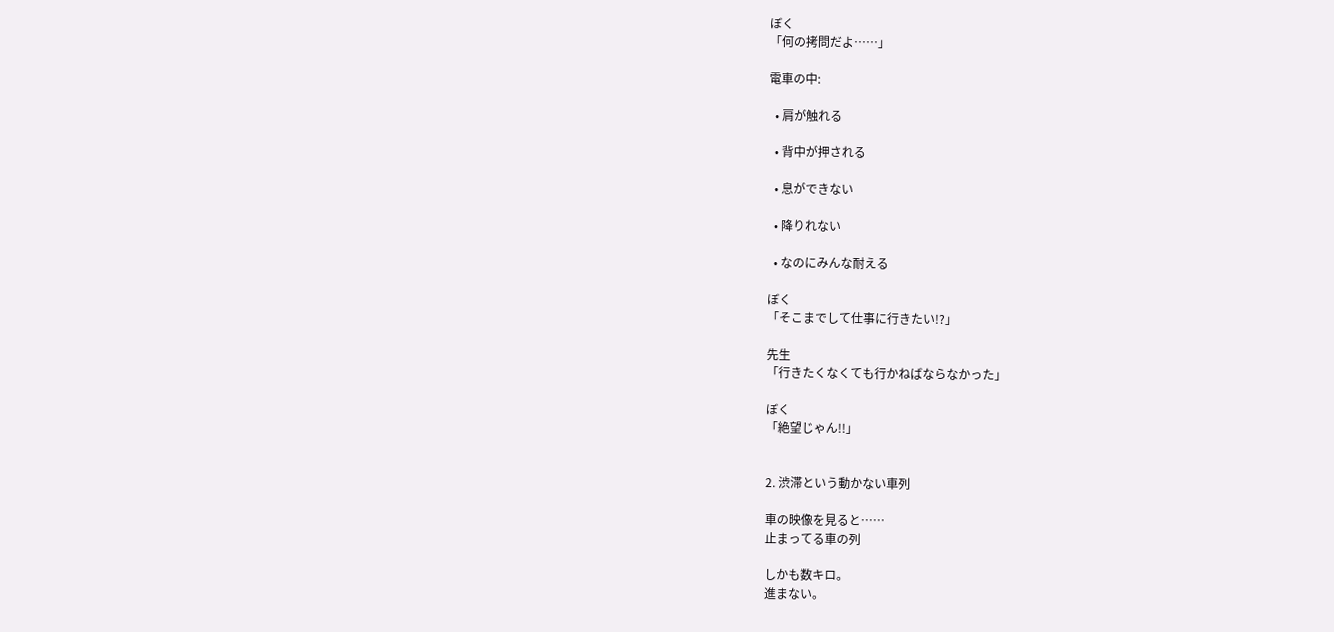ぼく
「何の拷問だよ……」

電車の中:

  • 肩が触れる

  • 背中が押される

  • 息ができない

  • 降りれない

  • なのにみんな耐える

ぼく
「そこまでして仕事に行きたい!?」

先生
「行きたくなくても行かねばならなかった」

ぼく
「絶望じゃん!!」


2. 渋滞という動かない車列

車の映像を見ると……
止まってる車の列

しかも数キロ。
進まない。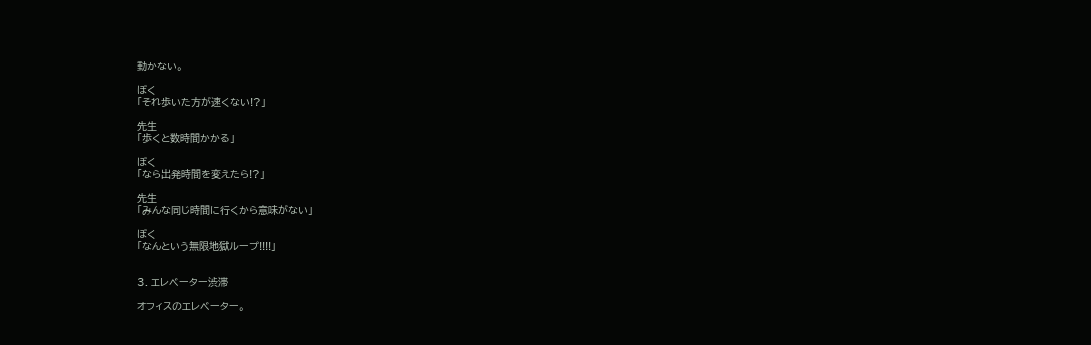動かない。

ぼく
「それ歩いた方が速くない!?」

先生
「歩くと数時間かかる」

ぼく
「なら出発時間を変えたら!?」

先生
「みんな同じ時間に行くから意味がない」

ぼく
「なんという無限地獄ループ!!!!」


3. エレベーター渋滞

オフィスのエレベーター。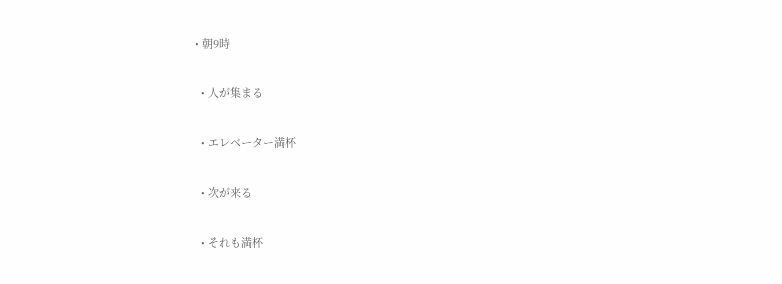• 朝9時

  • 人が集まる

  • エレベーター満杯

  • 次が来る

  • それも満杯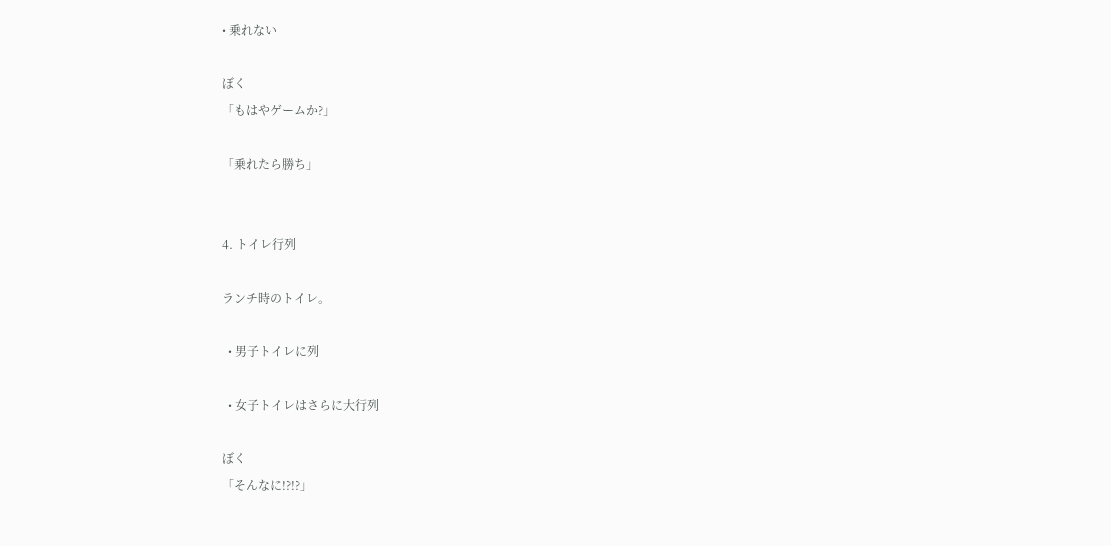• 乗れない

ぼく
「もはやゲームか?」

「乗れたら勝ち」


4. トイレ行列

ランチ時のトイレ。

  • 男子トイレに列

  • 女子トイレはさらに大行列

ぼく
「そんなに!?!?」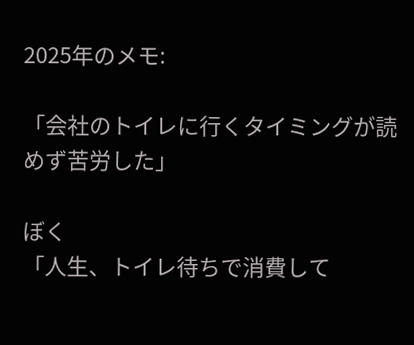2025年のメモ:

「会社のトイレに行くタイミングが読めず苦労した」

ぼく
「人生、トイレ待ちで消費して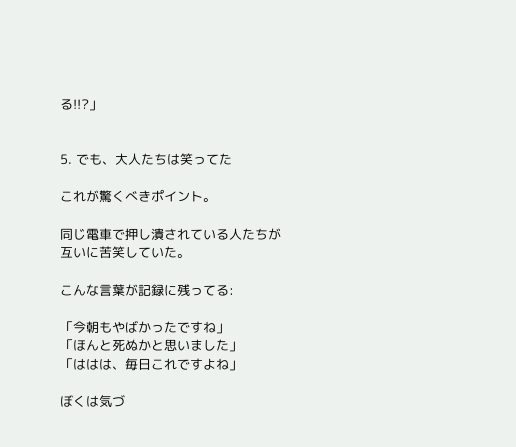る!!?」


5. でも、大人たちは笑ってた

これが驚くべきポイント。

同じ電車で押し潰されている人たちが
互いに苦笑していた。

こんな言葉が記録に残ってる:

「今朝もやばかったですね」
「ほんと死ぬかと思いました」
「ははは、毎日これですよね」

ぼくは気づ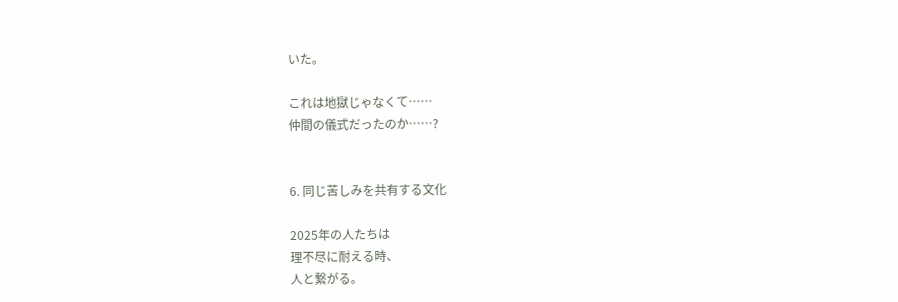いた。

これは地獄じゃなくて……
仲間の儀式だったのか……?


6. 同じ苦しみを共有する文化

2025年の人たちは
理不尽に耐える時、
人と繋がる。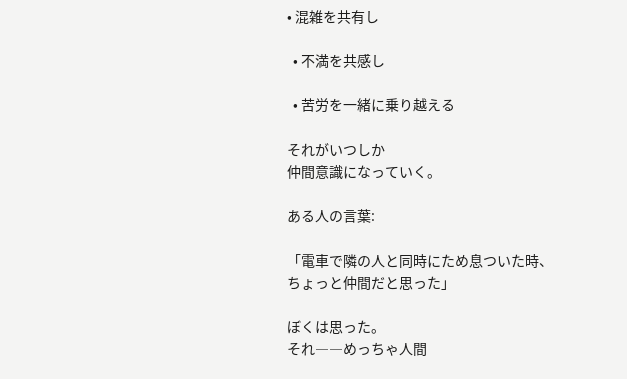• 混雑を共有し

  • 不満を共感し

  • 苦労を一緒に乗り越える

それがいつしか
仲間意識になっていく。

ある人の言葉:

「電車で隣の人と同時にため息ついた時、
ちょっと仲間だと思った」

ぼくは思った。
それ――めっちゃ人間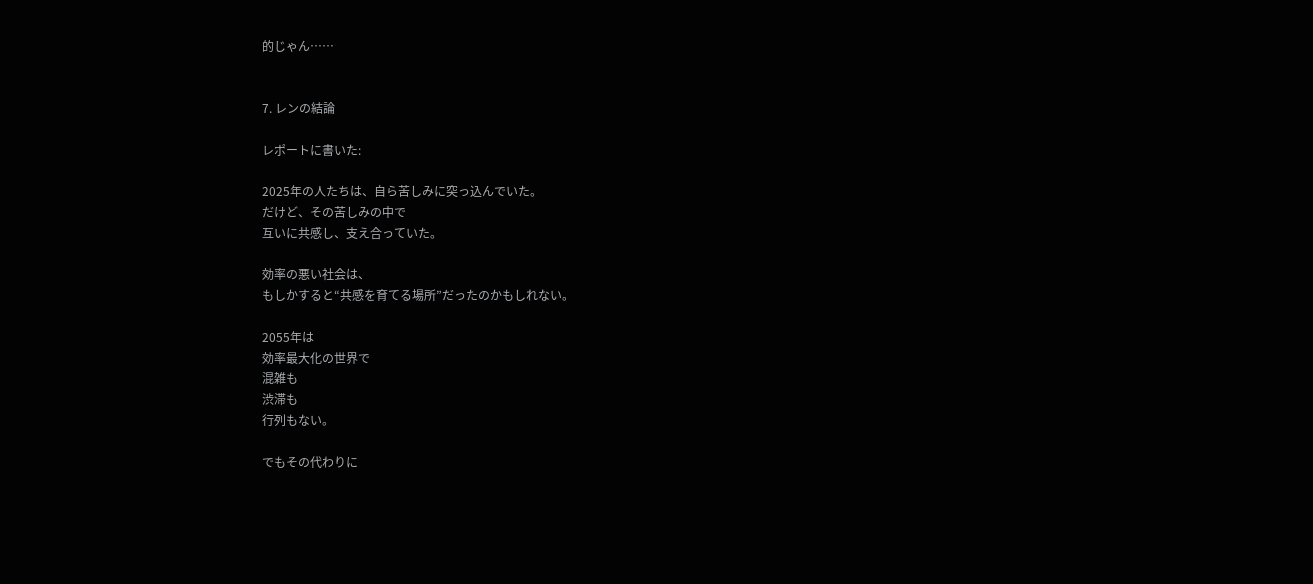的じゃん……


7. レンの結論

レポートに書いた:

2025年の人たちは、自ら苦しみに突っ込んでいた。
だけど、その苦しみの中で
互いに共感し、支え合っていた。

効率の悪い社会は、
もしかすると“共感を育てる場所”だったのかもしれない。

2055年は
効率最大化の世界で
混雑も
渋滞も
行列もない。

でもその代わりに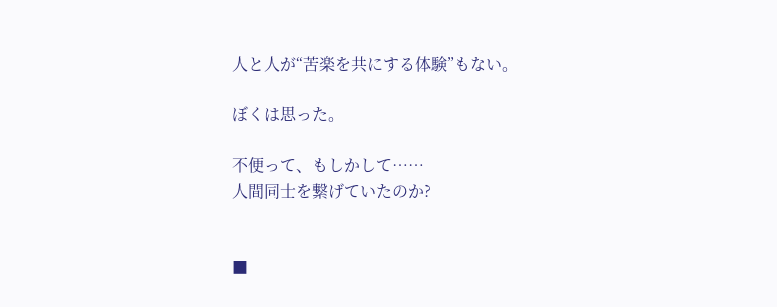人と人が“苦楽を共にする体験”もない。

ぼくは思った。

不便って、もしかして……
人間同士を繋げていたのか?


■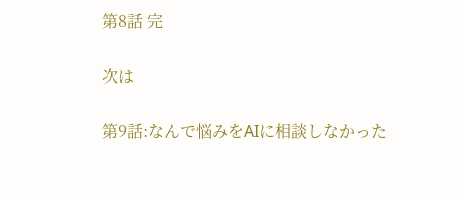第8話 完

次は

第9話:なんで悩みをAIに相談しなかった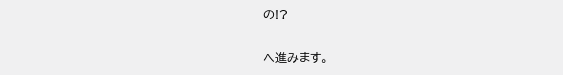の!?

へ進みます。